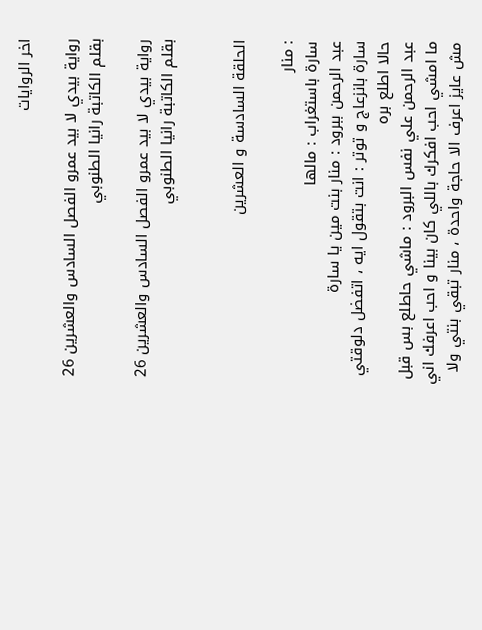اخر الروايات

رواية بيدي لا بيد عمرو الفصل السادس والعشرين 26 بقلم الكاتبة رانيا الطنوبي

رواية بيدي لا بيد عمرو الفصل السادس والعشرين 26 بقلم الكاتبة رانيا الطنوبي


الحلقة السادسة و العشرين

: منار
سارة باستغراب : مالها
عبد الرحمن ببرود : منار بنت مين يا سارة
سارة بانزعاج و توتر : انت بتقول ايه ، اتفضل دلوقتي حالا اطلع بره
عبد الرحمن علي نفس البرود : ماشي حاطلع بس قبل ما امشي احب افكرك باللي كان بينا و احب اعرفك اني مش عايز اعرف الا حاجة واحدة ، منار تبقي بنتي ولا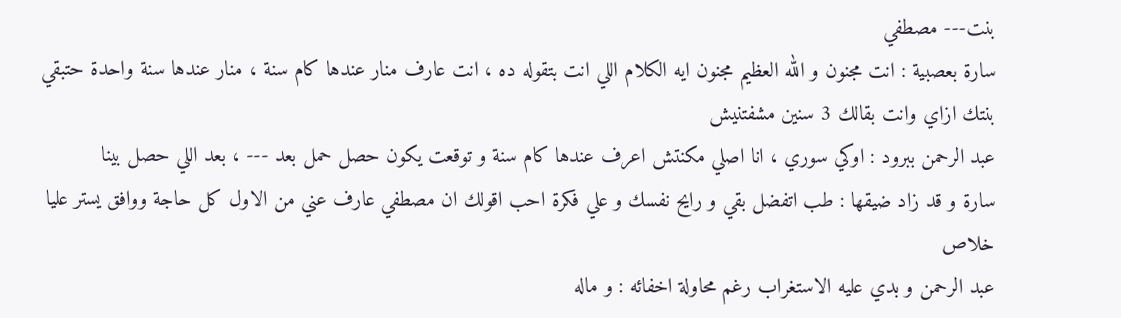بنت--- مصطفي
سارة بعصبية : انت مجنون و الله العظيم مجنون ايه الكلام اللي انت بتقوله ده ، انت عارف منار عندها كام سنة ، منار عندها سنة واحدة حتبقي بنتك ازاي وانت بقالك 3 سنين مشفتنيش
عبد الرحمن ببرود : اوكي سوري ، انا اصلي مكنتش اعرف عندها كام سنة و توقعت يكون حصل حمل بعد --- ، بعد اللي حصل بينا
سارة و قد زاد ضيقها : طب اتفضل بقي و رايح نفسك و علي فكرة احب اقولك ان مصطفي عارف عني من الاول كل حاجة ووافق يستر عليا خلاص
عبد الرحمن و بدي عليه الاستغراب رغم محاولة اخفائه : و ماله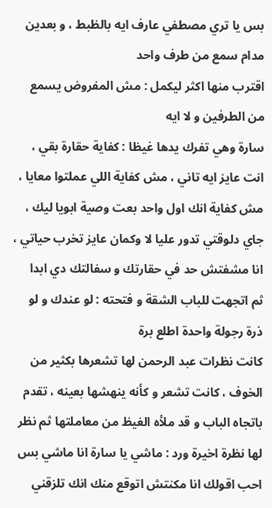بس يا تري مصطفي عارف ايه بالظبط ، و بعدين مدام سمع من طرف واحد
اقترب منها اكثر ليكمل : مش المفروض يسمع من الطرفين و لا ايه
سارة وهي تفرك يدها غيظا : كفاية حقارة بقي ، انت عايز ايه تاني ، مش كفاية اللي عملتوا معايا ، مش كفاية انك اول واحد بعت وصية ابويا ليك ، جاي دلوقتي تدور عليا لا وكمان عايز تخرب حياتي ، انا مشفتش حد في حقارتك و سفالتك دي ابدا
ثم اتجهت للباب الشقة و فتحته : لو عندك و لو ذرة رجولة واحدة اطلع برة
كانت نظرات عبد الرحمن لها تشعرها بكثير من الخوف ، كانت تشعر و كأنه ينهشها بعينه ، تقدم باتجاه الباب و قد ملأه الغيظ من معاملتها ثم نظر لها نظرة اخيرة ورد : ماشي يا سارة انا ماشي بس احب اقولك انا مكنتش اتوقع منك انك تلزقني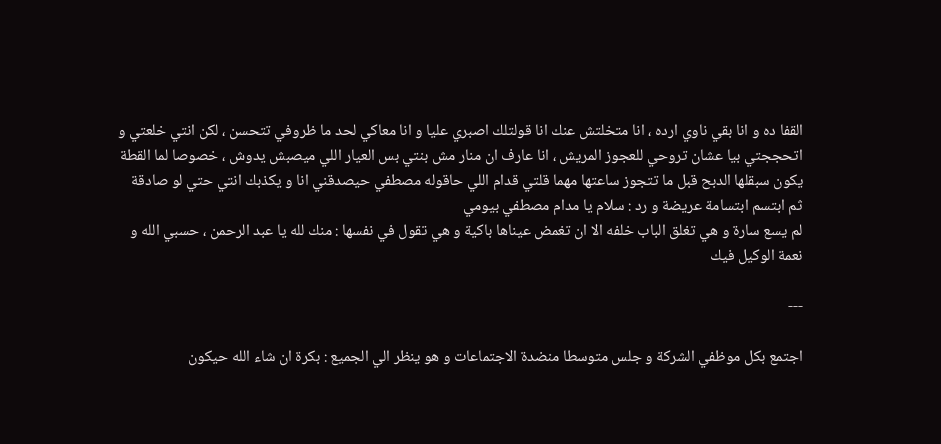القفا ده و انا بقي ناوي ارده ، انا متخلتش عنك انا قولتلك اصبري عليا و انا معاكي لحد ما ظروفي تتحسن ، لكن انتي خلعتي و اتحججتي بيا عشان تروحي للعجوز المريش ، انا عارف ان منار مش بنتي بس العيار اللي ميصبش يدوش ، خصوصا لما القطة يكون سبقلها الدبح قبل ما تتجوز ساعتها مهما قلتي قدام اللي حاقوله مصطفي حيصدقني انا و يكذبك انتي حتي لو صادقة
ثم ابتسم ابتسامة عريضة و رد : سلام يا مدام مصطفي بيومي
لم يسع سارة و هي تغلق الباب خلفه الا ان تغمض عيناها باكية و هي تقول في نفسها : منك لله يا عبد الرحمن ، حسبي الله و نعمة الوكيل فيك

---

اجتمع بكل موظفي الشركة و جلس متوسطا منضدة الاجتماعات و هو ينظر الي الجميع : بكرة ان شاء الله حيكون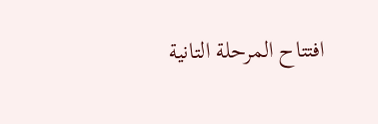افتتاح المرحلة التانية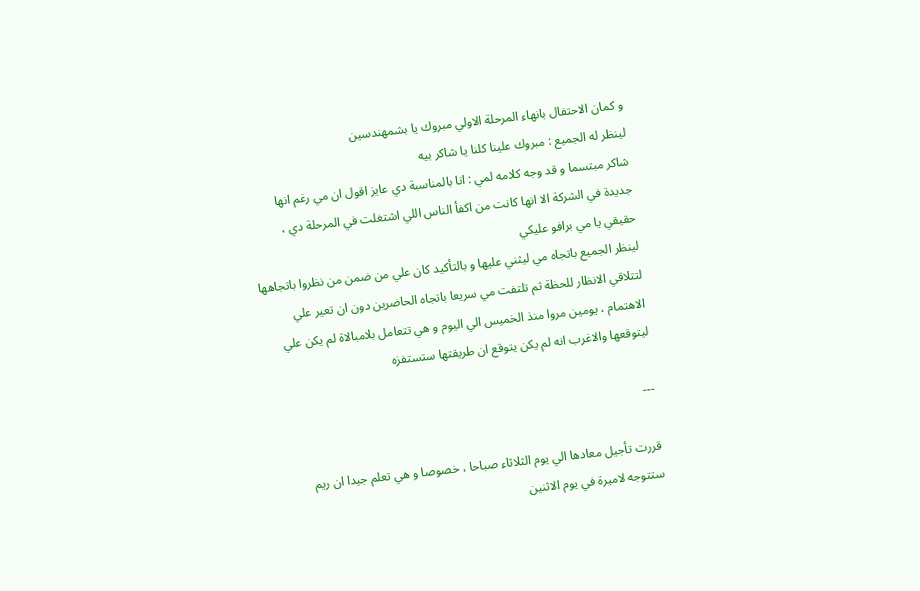و كمان الاحتفال بانهاء المرحلة الاولي مبروك يا بشمهندسين
لينظر له الجميع : مبروك علينا كلنا يا شاكر بيه
شاكر مبتسما و قد وجه كلامه لمي : انا بالمناسبة دي عايز اقول ان مي رغم انها جديدة في الشركة الا انها كانت من اكفأ الناس اللي اشتغلت في المرحلة دي ، حقيقي يا مي برافو عليكي
لينظر الجميع باتجاه مي ليثني عليها و بالتأكيد كان علي من ضمن من نظروا باتجاهها لتتلاقي الانظار للحظة ثم تلتفت مي سريعا باتجاه الحاضرين دون ان تعير علي الاهتمام ، يومين مروا منذ الخميس الي اليوم و هي تتعامل بلامبالاة لم يكن علي ليتوقعها والاغرب انه لم يكن يتوقع ان طريقتها ستستفزه

---

قررت تأجيل معادها الي يوم الثلاثاء صباحا ، خصوصا و هي تعلم جيدا ان ريم ستتوجه لاميرة في يوم الاثنين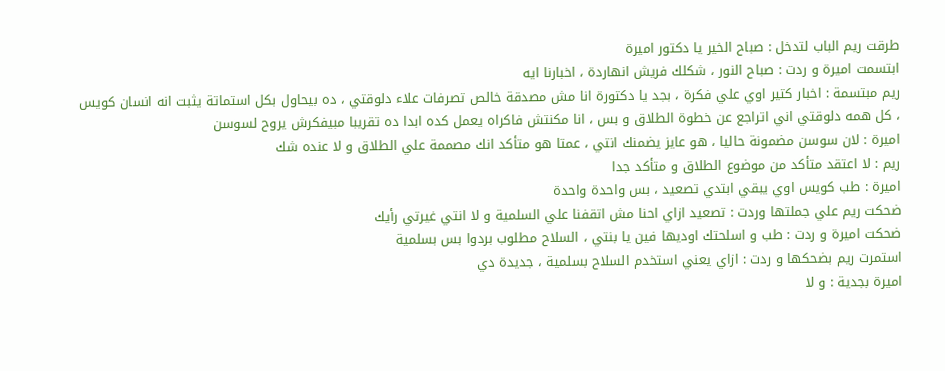طرقت ريم الباب لتدخل : صباح الخير يا دكتور اميرة
ابتسمت اميرة و ردت : صباح النور ، شكلك فريش انهاردة ، اخبارنا ايه
ريم مبتسمة : اخبار كتير اوي علي فكرة ، بجد يا دكتورة انا مش مصدقة خالص تصرفات علاء دلوقتي ، ده بيحاول بكل استماتة يثبت انه انسان كويس ، كل همه دلوقتي اني اتراجع عن خطوة الطلاق و بس ، انا مكنتش فاكراه يعمل كده ابدا ده تقريبا مبيفكرش يروح لسوسن
اميرة : لان سوسن مضمونة حاليا ، هو عايز يضمنك انتي ، عمتا هو متأكد انك مصممة علي الطلاق و لا عنده شك
ريم : لا اعتقد متأكد من موضوع الطلاق و متأكد جدا
اميرة : طب كويس اوي يبقي ابتدي تصعيد ، بس واحدة واحدة
ضحكت ريم علي جملتها وردت : تصعيد ازاي احنا مش اتقفنا علي السلمية و لا انتي غيرتي رأيك
ضحكت اميرة و ردت : طب و اسلحتك اوديها فين يا بنتي ، السلاح مطلوب بردوا بس بسلمية
استمرت ريم بضحكها و ردت : ازاي يعني استخدم السلاح بسلمية ، جديدة دي
اميرة بجدية : و لا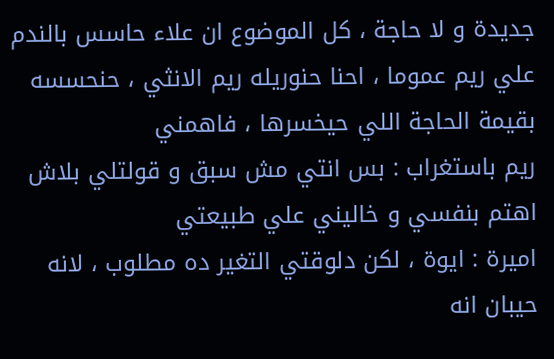جديدة و لا حاجة ، كل الموضوع ان علاء حاسس بالندم علي ريم عموما ، احنا حنوريله ريم الانثي ، حنحسسه بقيمة الحاجة اللي حيخسرها ، فاهمني
ريم باستغراب : بس انتي مش سبق و قولتلي بلاش اهتم بنفسي و خاليني علي طبيعتي
اميرة : ايوة ، لكن دلوقتي التغير ده مطلوب ، لانه حيبان انه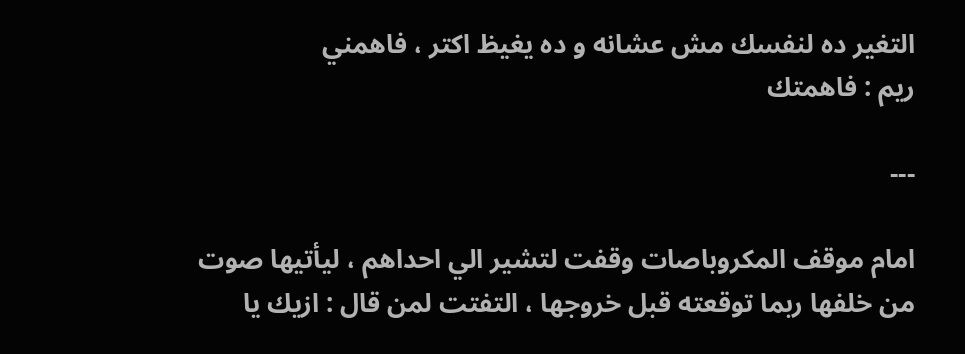التغير ده لنفسك مش عشانه و ده يغيظ اكتر ، فاهمني
ريم : فاهمتك

---

امام موقف المكروباصات وقفت لتشير الي احداهم ، ليأتيها صوت من خلفها ربما توقعته قبل خروجها ، التفتت لمن قال : ازيك يا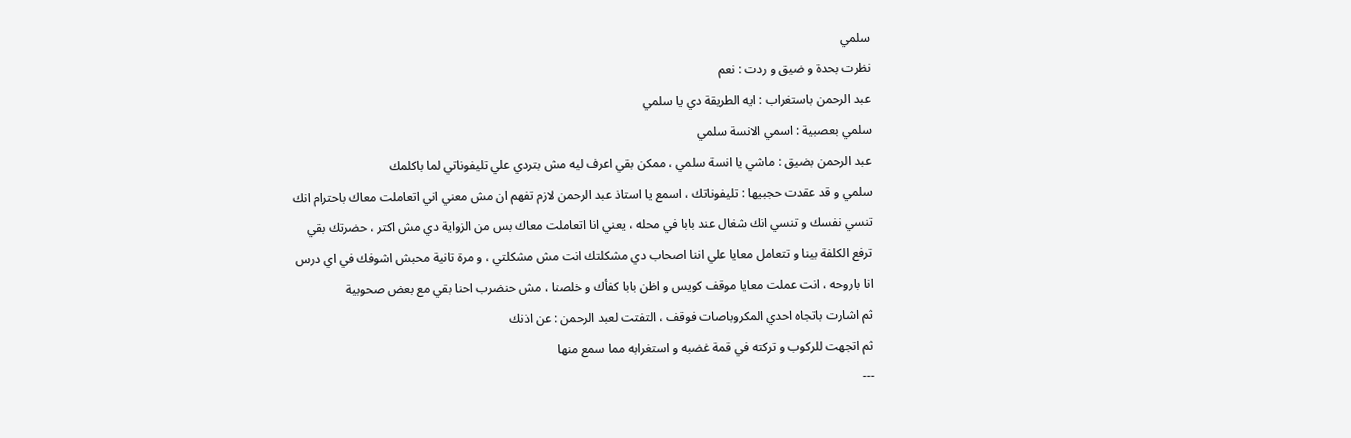سلمي
نظرت بحدة و ضيق و ردت : نعم
عبد الرحمن باستغراب : ايه الطريقة دي يا سلمي
سلمي بعصبية : اسمي الانسة سلمي
عبد الرحمن بضيق : ماشي يا انسة سلمي ، ممكن بقي اعرف ليه مش بتردي علي تليفوناتي لما باكلمك
سلمي و قد عقدت حجبيها : تليفوناتك ، اسمع يا استاذ عبد الرحمن لازم تفهم ان مش معني اني اتعاملت معاك باحترام انك تنسي نفسك و تنسي انك شغال عند بابا في محله ، يعني انا اتعاملت معاك بس من الزواية دي مش اكتر ، حضرتك بقي ترفع الكلفة بينا و تتعامل معايا علي اننا اصحاب دي مشكلتك انت مش مشكلتي ، و مرة تانية محبش اشوفك في اي درس انا باروحه ، انت عملت معايا موقف كويس و اظن بابا كفأك و خلصنا ، مش حنضرب احنا بقي مع بعض صحوبية
ثم اشارت باتجاه احدي المكروباصات فوقف ، التفتت لعبد الرحمن : عن اذنك
ثم اتجهت للركوب و تركته في قمة غضبه و استغرابه مما سمع منها
---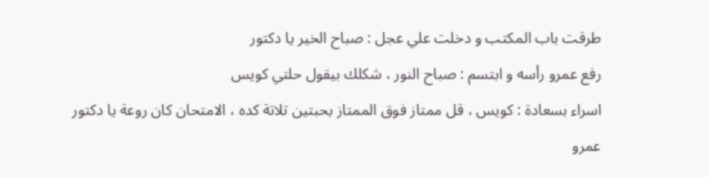طرقت باب المكتب و دخلت علي عجل : صباح الخير يا دكتور
رفع عمرو رأسه و ابتسم : صباح النور ، شكلك بيقول حلتي كويس
اسراء بسعادة : كويس ، قل ممتاز فوق الممتاز بحبتين تلاتة كده ، الامتحان كان روعة يا دكتور
عمرو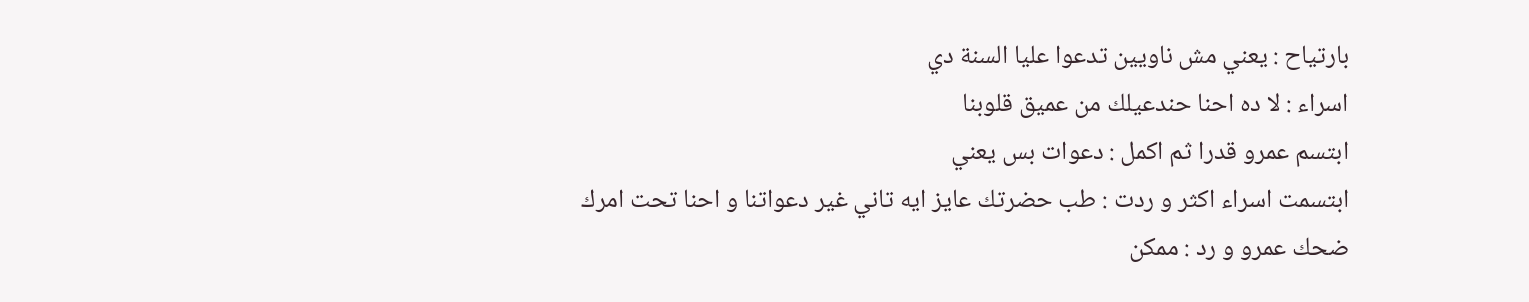بارتياح : يعني مش ناويين تدعوا عليا السنة دي
اسراء : لا ده احنا حندعيلك من عميق قلوبنا
ابتسم عمرو قدرا ثم اكمل : دعوات بس يعني
ابتسمت اسراء اكثر و ردت : طب حضرتك عايز ايه تاني غير دعواتنا و احنا تحت امرك
ضحك عمرو و رد : ممكن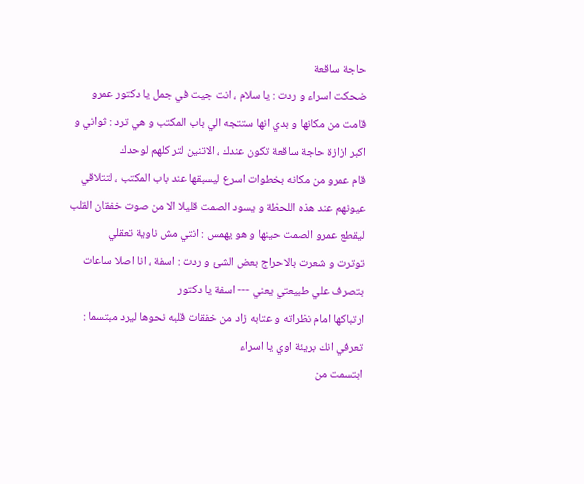حاجة ساقعة
ضحكت اسراء و ردت : يا سلام ، انت جيت في جمل يا دكتور عمرو
قامت من مكانها و بدي انها ستتجه الي باب المكتب و هي ترد : ثواني و اكبر ازازة حاجة ساقعة تكون عندك ، الاتنين لتر كلهم لوحدك
قام عمرو من مكانه بخطوات اسرع ليسبقها عند باب المكتب ، لتتلاقي عيونهم عند هذه اللحظة و يسود الصمت قليلا الا من صوت خفقان القلب
ليقطع عمرو الصمت حينها و هو يهمس : انتي مش ناوية تعقلي
توترت و شعرت بالاحراج بعض الشئ و ردت : اسفة ، انا اصلا ساعات بتصرف علي طبيعتي يعني --- اسفة يا دكتور
ارتباكها امام نظراته و عتابه زاد من خفقات قلبه نحوها ليرد مبتسما : تعرفي انك بريئة اوي يا اسراء
ابتسمت من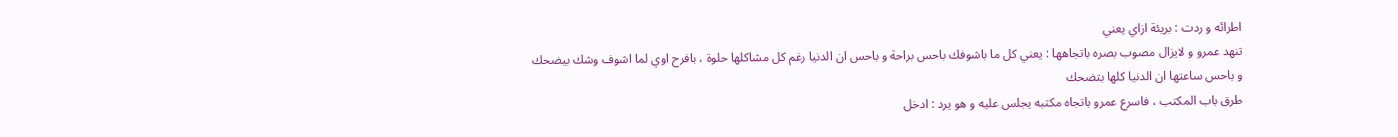اطرائه و ردت : بريئة ازاي يعني
تنهد عمرو و لايزال مصوب بصره باتجاهها : يعني كل ما باشوفك باحس براحة و باحس ان الدنيا رغم كل مشاكلها حلوة ، بافرح اوي لما اشوف وشك بيضحك و باحس ساعتها ان الدنيا كلها بتضحك
طرق باب المكتب ، فاسرع عمرو باتجاه مكتبه يجلس عليه و هو يرد : ادخل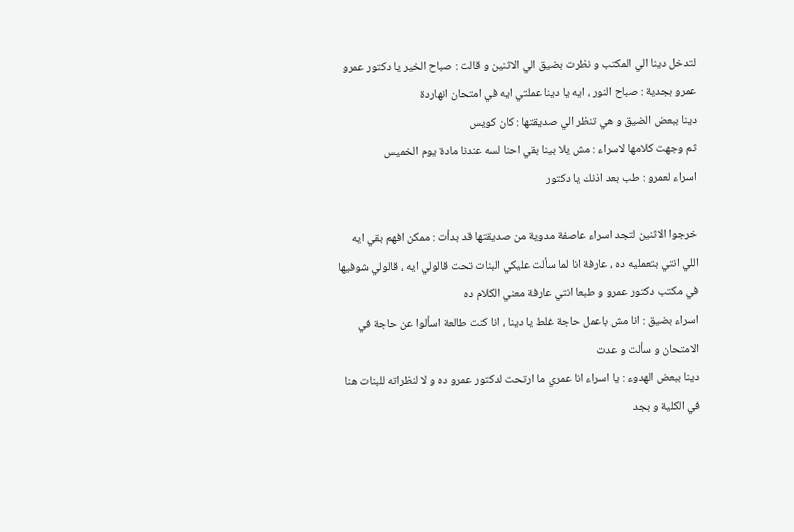لتدخل دينا الي المكتب و نظرت بضيق الي الاثنين و قالت : صباح الخير يا دكتور عمرو
عمرو بجدية : صباح النور ، ايه يا دينا عملتي ايه في امتحان انهاردة
دينا ببعض الضيق و هي تنظر الي صديقتها : كان كويس
ثم وجهت كلامها لاسراء : مش يلا بينا بقي احنا لسه عندنا مادة يوم الخميس
اسراء لعمرو : طب بعد اذنك يا دكتور

خرجوا الاثنين لتجد اسراء عاصفة مدوية من صديقتها قد بدأت : ممكن افهم بقي ايه اللي انتي بتعمليه ده ، عارفة انا لما سألت عليكي البنات تحت قالولي ايه ، قالولي شوفيها في مكتب دكتور عمرو و طبعا انتي عارفة معني الكلام ده
اسراء بضيق : انا مش باعمل حاجة غلط يا دينا ، انا كنت طالعة اسألوا عن حاجة في الامتحان و سألت و عدت
دينا ببعض الهدوء : يا اسراء انا عمري ما ارتحت لدكتور عمرو ده و لا لنظراته للبنات هنا في الكلية و بجد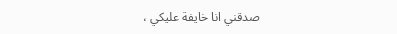صدقني انا خايفة عليكي ،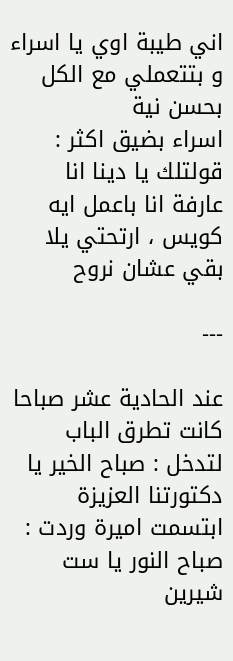اني طيبة اوي يا اسراء و بتتعملي مع الكل بحسن نية
اسراء بضيق اكثر : قولتلك يا دينا انا عارفة انا باعمل ايه كويس ، ارتحتي يلا بقي عشان نروح

---

عند الحادية عشر صباحا كانت تطرق الباب لتدخل : صباح الخير يا دكتورتنا العزيزة
ابتسمت اميرة وردت : صباح النور يا ست شيرين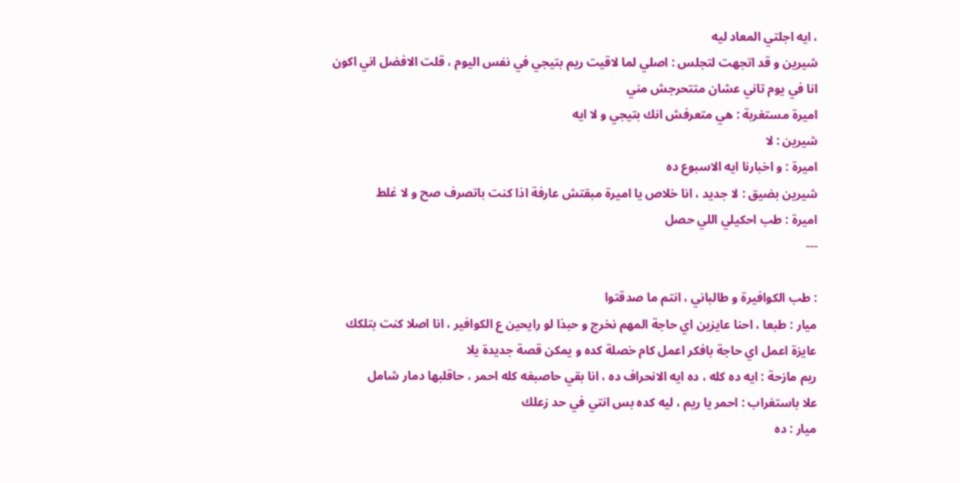، ايه اجلتي المعاد ليه
شيرين و قد اتجهت لتجلس : اصلي لما لاقيت ريم بتيجي في نفس اليوم ، قلت الافضل اني اكون انا في يوم تاني عشان متتحرجش مني
اميرة مستغربة : هي متعرفش انك بتيجي و لا ايه
شيرين : لا
اميرة : و اخبارنا ايه الاسبوع ده
شيرين بضيق : لا جديد ، انا خلاص يا اميرة مبقتش عارفة اذا كنت باتصرف صح و لا غلط
اميرة : طب احكيلي اللي حصل
---

: طب الكوافيرة و طالباني ، انتم ما صدقتوا
ميار : طبعا ، احنا عايزين اي حاجة المهم نخرج و حبذا لو رايحين ع الكوافير ، انا اصلا كنت بتلكك عايزة اعمل اي حاجة بافكر اعمل كام خصلة كده و يمكن قصة جديدة يلا
ريم مازحة : ايه ده كله ، ده ايه الانحراف ده ، انا بقي حاصبغه كله احمر ، حاقلبها دمار شامل
علا باستغراب : احمر يا ريم ، ليه كده بس انتي في حد زعلك
ميار : ده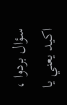سؤال بردوا ، اكيد يعني يا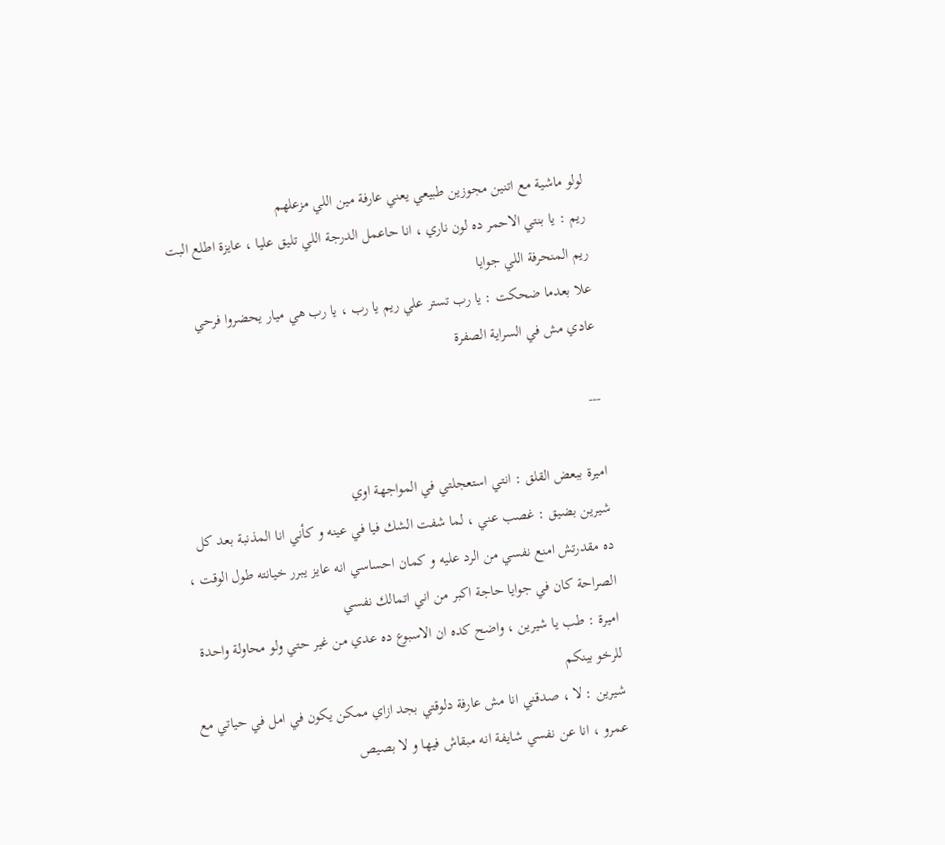لولو ماشية مع اتنين مجوزين طبيعي يعني عارفة مين اللي مزعلهم
ريم : يا بنتي الاحمر ده لون ناري ، انا حاعمل الدرجة اللي تليق عليا ، عايزة اطلع البت ريم المنحرفة اللي جوايا
علا بعدما ضحكت : يا رب تستر علي ريم يا رب ، يا رب هي ميار يحضروا فرحي عادي مش في السراية الصفرة

---

اميرة ببعض القلق : انتي استعجلتي في المواجهة اوي
شيرين بضيق : غصب عني ، لما شفت الشك فيا في عينه و كأني انا المذنبة بعد كل ده مقدرتش امنع نفسي من الرد عليه و كمان احساسي انه عايز يبرر خيانته طول الوقت ، الصراحة كان في جوايا حاجة اكبر من اني اتمالك نفسي
اميرة : طب يا شيرين ، واضح كده ان الاسبوع ده عدي من غير حتي ولو محاولة واحدة للرخو بينكم
شيرين : لا ، صدقني انا مش عارفة دلوقتي بجد ازاي ممكن يكون في امل في حياتي مع عمرو ، انا عن نفسي شايفة انه مبقاش فيها و لا بصيص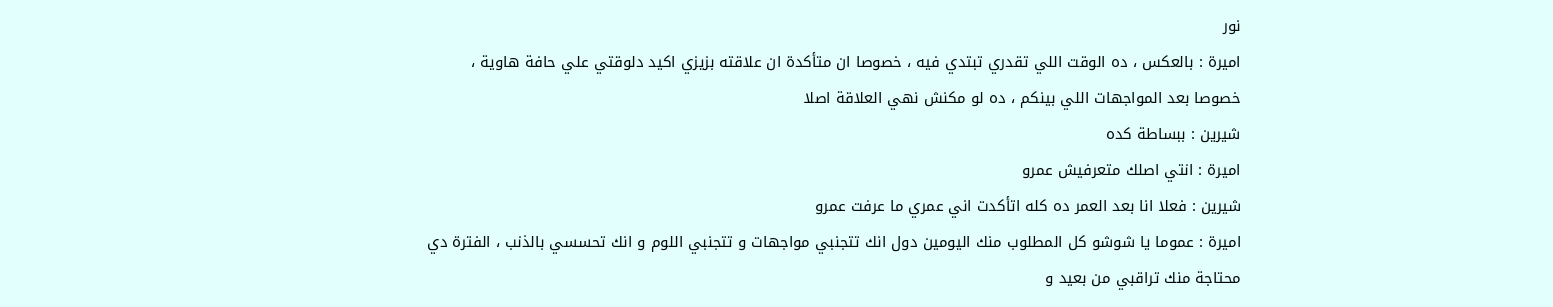نور
اميرة : بالعكس ، ده الوقت اللي تقدري تبتدي فيه ، خصوصا ان متأكدة ان علاقته بزيزي اكيد دلوقتي علي حافة هاوية ، خصوصا بعد المواجهات اللي بينكم ، ده لو مكنش نهي العلاقة اصلا
شيرين : ببساطة كده
اميرة : انتي اصلك متعرفيش عمرو
شيرين : فعلا انا بعد العمر ده كله اتأكدت اني عمري ما عرفت عمرو
اميرة : عموما يا شوشو كل المطلوب منك اليومين دول انك تتجنبي مواجهات و تتجنبي اللوم و انك تحسسي بالذنب ، الفترة دي محتاجة منك تراقبي من بعيد و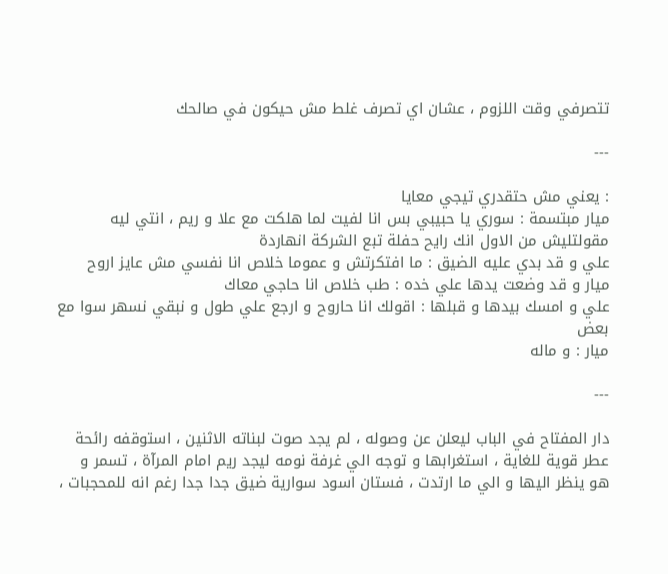تتصرفي وقت اللزوم ، عشان اي تصرف غلط مش حيكون في صالحك

---

: يعني مش حتقدري تيجي معايا
ميار مبتسمة : سوري يا حبيبي بس انا لفيت لما هلكت مع علا و ريم ، انتي ليه مقولتليش من الاول انك رايح حفلة تبع الشركة انهاردة
علي و قد بدي عليه الضيق : ما افتكرتش و عموما خلاص انا نفسي مش عايز اروح
ميار و قد وضعت يدها علي خده : طب خلاص انا حاجي معاك
علي و امسك بيدها و قبلها : اقولك انا حاروح و ارجع علي طول و نبقي نسهر سوا مع بعض
ميار : و ماله

---

دار المفتاح في الباب ليعلن عن وصوله ، لم يجد صوت لبناته الاثنين ، استوقفه رائحة عطر قوية للغاية ، استغرابها و توجه الي غرفة نومه ليجد ريم امام المرآة ، تسمر و هو ينظر اليها و الي ما ارتدت ، فستان اسود سوارية ضيق جدا جدا رغم انه للمحجبات ،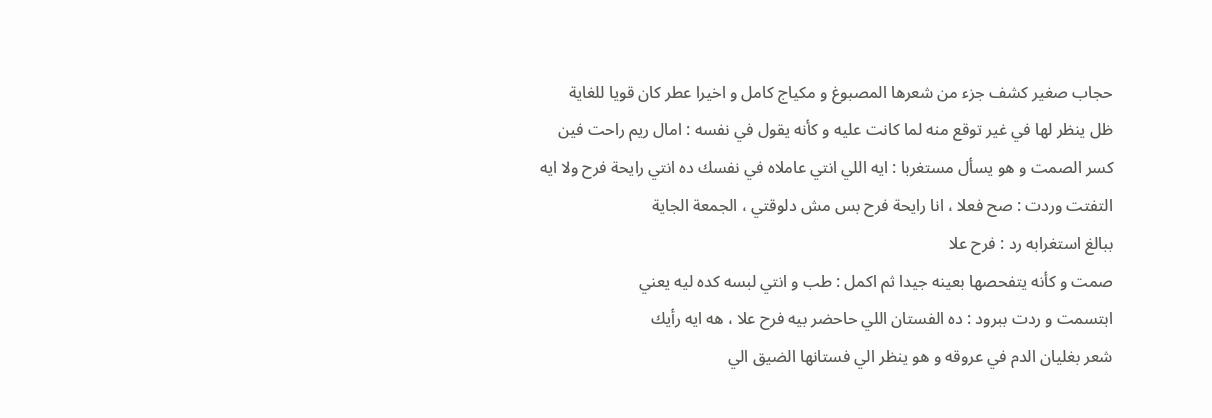حجاب صغير كشف جزء من شعرها المصبوغ و مكياج كامل و اخيرا عطر كان قويا للغاية
ظل ينظر لها في غير توقع منه لما كانت عليه و كأنه يقول في نفسه : امال ريم راحت فين
كسر الصمت و هو يسأل مستغربا : ايه اللي انتي عاملاه في نفسك ده انتي رايحة فرح ولا ايه
التفتت وردت : صح فعلا ، انا رايحة فرح بس مش دلوقتي ، الجمعة الجاية
ببالغ استغرابه رد : فرح علا
صمت و كأنه يتفحصها بعينه جيدا ثم اكمل : طب و انتي لبسه كده ليه يعني
ابتسمت و ردت ببرود : ده الفستان اللي حاحضر بيه فرح علا ، هه ايه رأيك
شعر بغليان الدم في عروقه و هو ينظر الي فستانها الضيق الي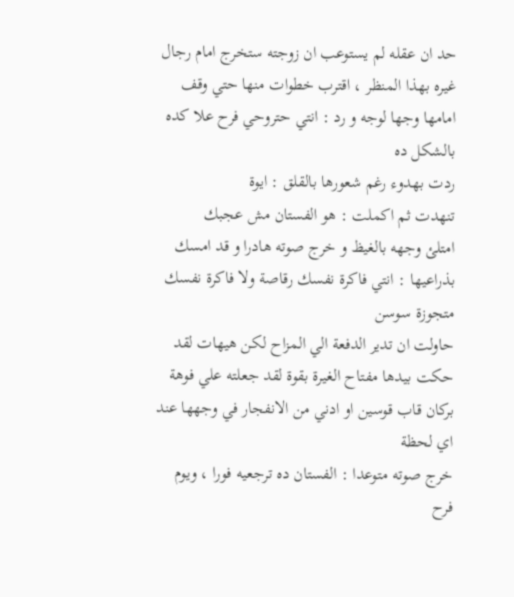حد ان عقله لم يستوعب ان زوجته ستخرج امام رجال غيره بهذا المنظر ، اقترب خطوات منها حتي وقف امامها وجها لوجه و رد : انتي حتروحي فرح علا كده بالشكل ده
ردت بهدوء رغم شعورها بالقلق : ايوة
تنهدت ثم اكملت : هو الفستان مش عجبك
امتلئ وجهه بالغيظ و خرج صوته هادرا و قد امسك بذراعيها : انتي فاكرة نفسك رقاصة ولا فاكرة نفسك متجوزة سوسن
حاولت ان تدير الدفعة الي المزاح لكن هيهات لقد حكت بيدها مفتاح الغيرة بقوة لقد جعلته علي فوهة بركان قاب قوسين او ادني من الانفجار في وجهها عند اي لحظة
خرج صوته متوعدا : الفستان ده ترجعيه فورا ، ويوم فرح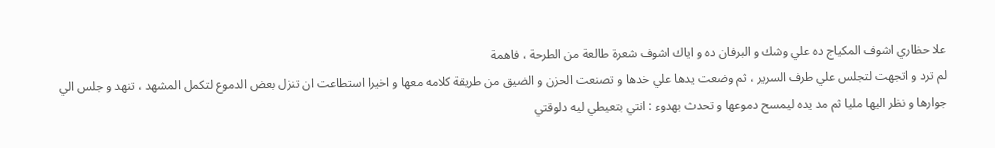علا حظاري اشوف المكياج ده علي وشك و البرفان ده و اياك اشوف شعرة طالعة من الطرحة ، فاهمة
لم ترد و اتجهت لتجلس علي طرف السرير ، ثم وضعت يدها علي خدها و تصنعت الحزن و الضيق من طريقة كلامه معها و اخيرا استطاعت ان تنزل بعض الدموع لتكمل المشهد ، تنهد و جلس الي جوارها و نظر اليها مليا ثم مد يده ليمسح دموعها و تحدث بهدوء : انتي بتعيطي ليه دلوقتي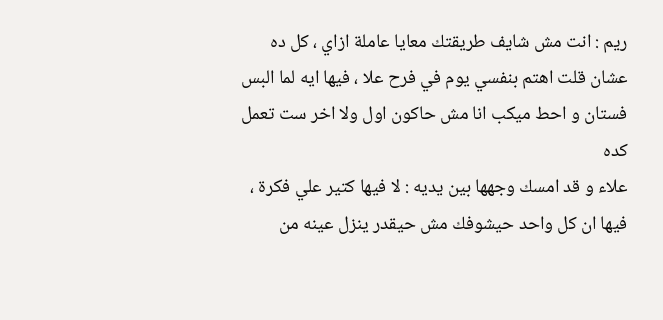ريم : انت مش شايف طريقتك معايا عاملة ازاي ، كل ده عشان قلت اهتم بنفسي يوم في فرح علا ، فيها ايه لما البس فستان و احط ميكب انا مش حاكون اول ولا اخر ست تعمل كده
علاء و قد امسك وجهها بين يديه : لا فيها كتير علي فكرة ، فيها ان كل واحد حيشوفك مش حيقدر ينزل عينه من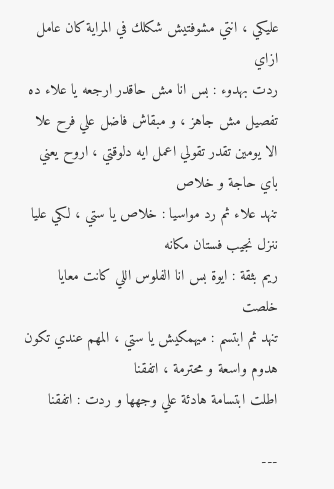عليكي ، انتي مشوفتيش شكلك في المراية كان عامل ازاي
ردت بهدوء : بس انا مش حاقدر ارجعه يا علاء ده تفصيل مش جاهز ، و مبقاش فاضل علي فرح علا الا يومين تقدر تقولي اعمل ايه دلوقتي ، اروح يعني باي حاجة و خلاص
تنهد علاء ثم رد مواسيا : خلاص يا ستي ، لكي عليا ننزل نجيب فستان مكانه
ريم بثقة : ايوة بس انا الفلوس اللي كانت معايا خلصت
تنهد ثم ابتسم : ميهمكيش يا ستي ، المهم عندي تكون هدوم واسعة و محترمة ، اتفقنا
اطلت ابتسامة هادئة علي وجهها و ردت : اتفقنا

---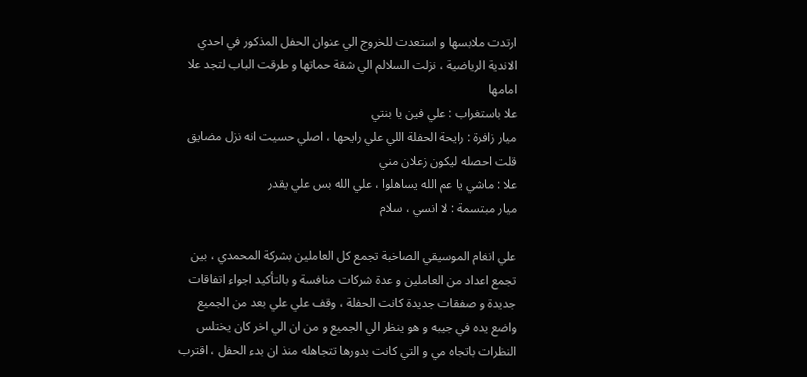ارتدت ملابسها و استعدت للخروج الي عنوان الحفل المذكور في احدي الاندية الرياضية ، نزلت السلالم الي شقة حماتها و طرقت الباب لتجد علا امامها
علا باستغراب : علي فين يا بنتي
ميار زافرة : رايحة الحفلة اللي علي رايحها ، اصلي حسيت انه نزل مضايق قلت احصله ليكون زعلان مني
علا : ماشي يا عم الله يساهلوا ، علي الله بس علي يقدر
ميار مبتسمة : لا انسي ، سلام

علي انغام الموسيقي الصاخبة تجمع كل العاملين بشركة المحمدي ، بين تجمع اعداد من العاملين و عدة شركات منافسة و بالتأكيد اجواء اتفاقات جديدة و صفقات جديدة كانت الحفلة ، وقف علي علي بعد من الجميع واضع يده في جيبه و هو ينظر الي الجميع و من ان الي اخر كان يختلس النظرات باتجاه مي و التي كانت بدورها تتجاهله منذ ان بدء الحفل ، اقترب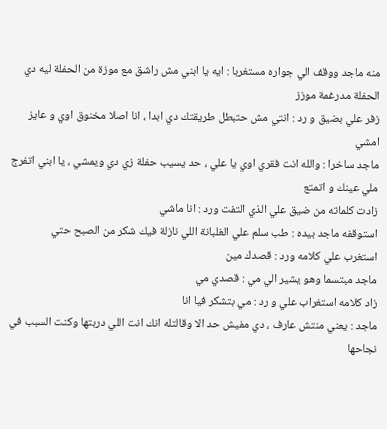منه ماجد ووقف الي جواره مستغربا : ايه يا ابني مش راشق مع موزة من الحفلة ليه دي الحفلة مدرغمة موزز
زفر علي بضيق و رد : انتي مش حتبطل طريقتك دي ابدا ، انا اصلا مخنوق اوي و عايز امشي
ماجد ساخرا : والله انت فقري اوي يا علي ، حد يسيب حفلة زي دي ويمشي ، يا ابني اتفرج ملي عينك و اتمتع
زادت كلماته من ضيق علي الذي التفت ورد : انا ماشي
استوقفه ماجد بيده : طب سلم علي الغلبانة اللي نازلة فيك شكر من الصبح حتي
استغرب علي كلامه ورد : قصدك مين
ماجد مبتسما وهو يشير الي مي : قصدي مي
زاد كلامه استغراب علي و رد : مي بتشكر فيا انا
ماجد : يعني منتش عارف ، دي مفيش حد الا وقالتله انك انت اللي دربتها وكنت السبب في نجاحها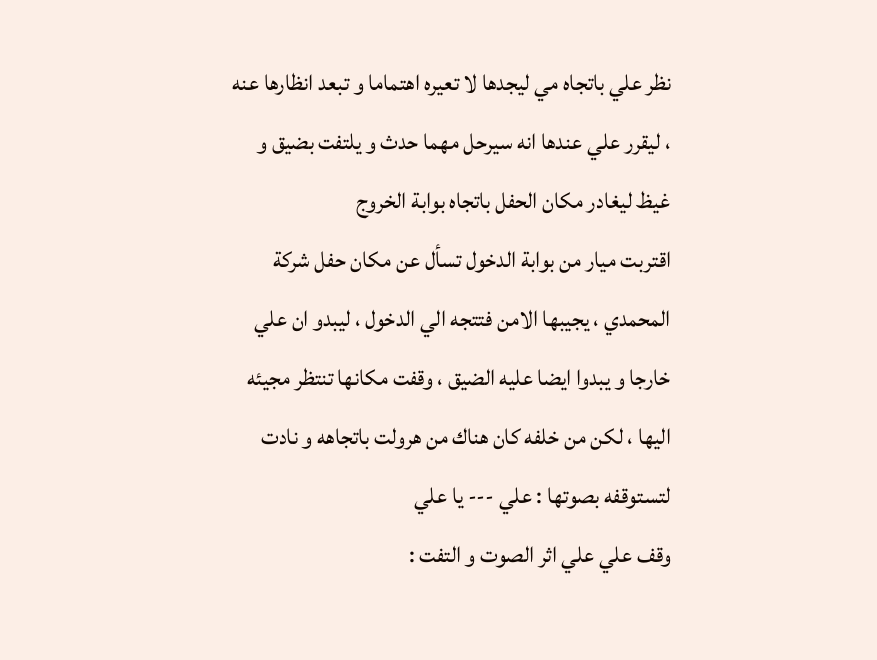نظر علي باتجاه مي ليجدها لا تعيره اهتماما و تبعد انظارها عنه ، ليقرر علي عندها انه سيرحل مهما حدث و يلتفت بضيق و غيظ ليغادر مكان الحفل باتجاه بوابة الخروج
اقتربت ميار من بوابة الدخول تسأل عن مكان حفل شركة المحمدي ، يجيبها الامن فتتجه الي الدخول ، ليبدو ان علي خارجا و يبدوا ايضا عليه الضيق ، وقفت مكانها تنتظر مجيئه اليها ، لكن من خلفه كان هناك من هرولت باتجاهه و نادت لتستوقفه بصوتها : علي --- يا علي
وقف علي علي اثر الصوت و التفت :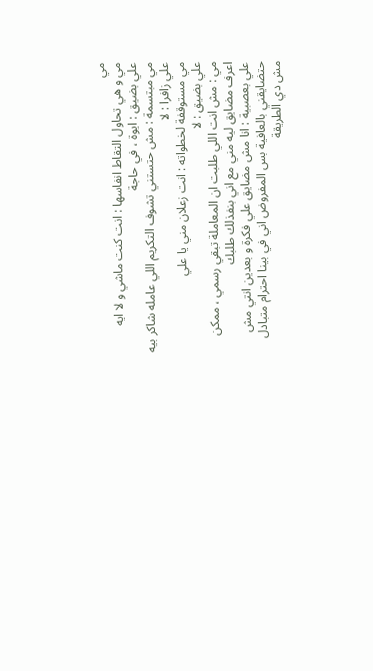مي
مي و هي تحاول التقاط انفاسها : انت كنت ماشي و لا ايه
علي بضيق : ايوة ، في حاجة
مي مبتسمة : مش حتستني تشوف التكريم اللي عامله شاكر بيه
علي زافرا : لا
مي مستوقفة لخطواته : انت زعلان مني يا علي
علي بضيق : لا
مي : مش انت اللي طلبت ان المعاملة تبقي رسمي ، ممكن اعرف مضايق ليه مني مع اني بنفذلك طلبك
علي بعصبية : انا مش مضايق علي فكرة و بعدين انتي مش حتضايقني بالعافية بس المفروض اني في بينا احترام متبادل مش دي الطريقة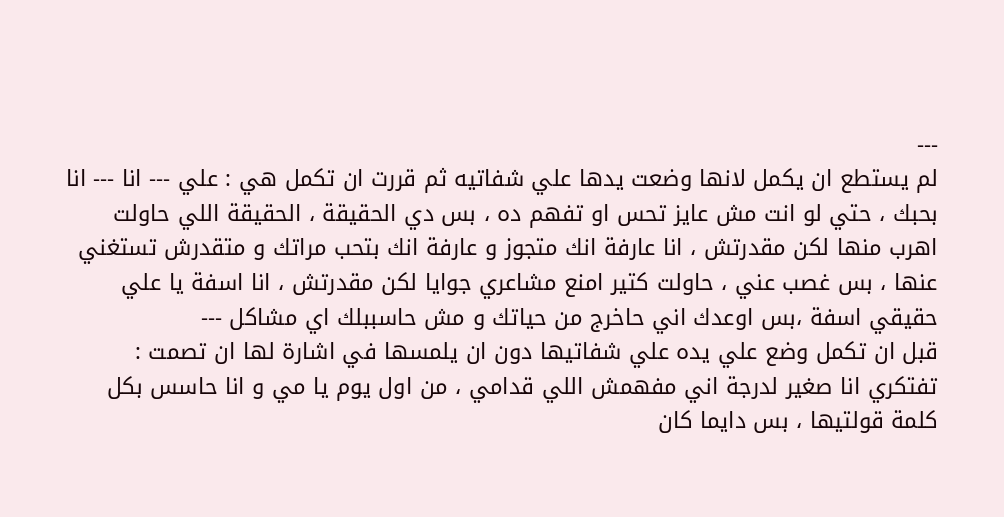---
لم يستطع ان يكمل لانها وضعت يدها علي شفاتيه ثم قررت ان تكمل هي : علي --- انا --- انا بحبك ، حتي لو انت مش عايز تحس او تفهم ده ، بس دي الحقيقة ، الحقيقة اللي حاولت اهرب منها لكن مقدرتش ، انا عارفة انك متجوز و عارفة انك بتحب مراتك و متقدرش تستغني عنها ، بس غصب عني ، حاولت كتير امنع مشاعري جوايا لكن مقدرتش ، انا اسفة يا علي حقيقي اسفة ،بس اوعدك اني حاخرج من حياتك و مش حاسببلك اي مشاكل ---
قبل ان تكمل وضع علي يده علي شفاتيها دون ان يلمسها في اشارة لها ان تصمت : تفتكري انا صغير لدرجة اني مفهمش اللي قدامي ، من اول يوم يا مي و انا حاسس بكل كلمة قولتيها ، بس دايما كان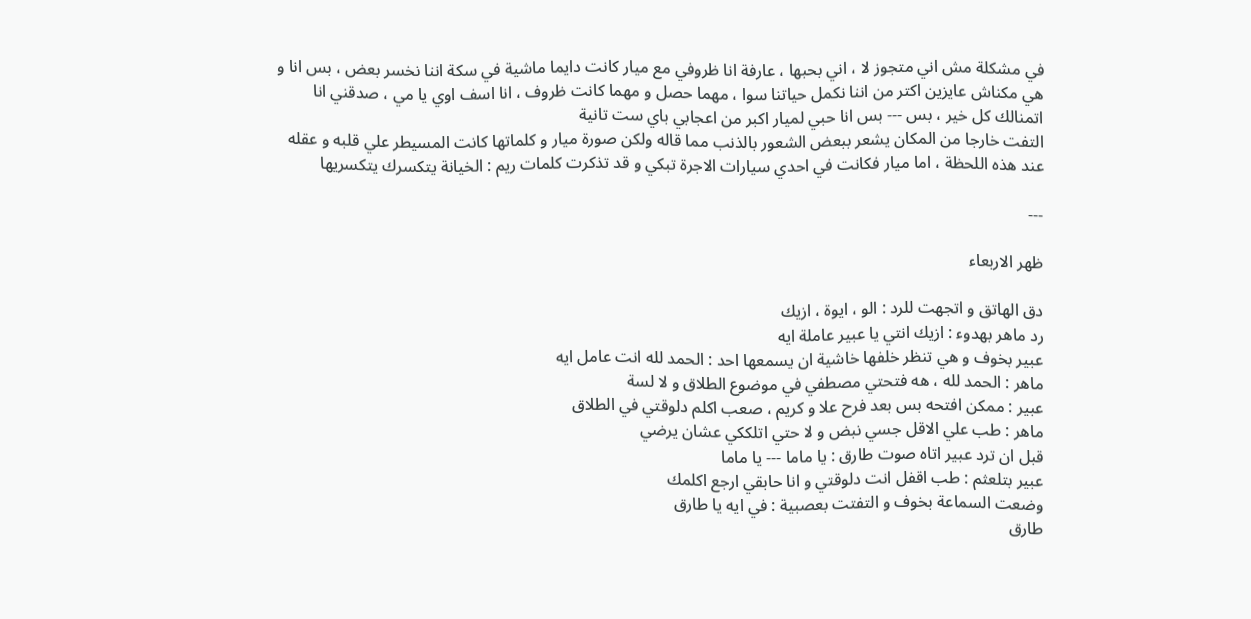في مشكلة مش اني متجوز لا ، اني بحبها ، عارفة انا ظروفي مع ميار كانت دايما ماشية في سكة اننا نخسر بعض ، بس انا و هي مكناش عايزين اكتر من اننا نكمل حياتنا سوا ، مهما حصل و مهما كانت ظروف ، انا اسف اوي يا مي ، صدقني انا اتمنالك كل خير ، بس --- بس انا حبي لميار اكبر من اعجابي باي ست تانية
التفت خارجا من المكان يشعر ببعض الشعور بالذنب مما قاله ولكن صورة ميار و كلماتها كانت المسيطر علي قلبه و عقله عند هذه اللحظة ، اما ميار فكانت في احدي سيارات الاجرة تبكي و قد تذكرت كلمات ريم : الخيانة يتكسرك يتكسريها

---

ظهر الاربعاء

دق الهاتق و اتجهت للرد : الو ، ايوة ، ازيك
رد ماهر بهدوء : ازيك انتي يا عبير عاملة ايه
عبير بخوف و هي تنظر خلفها خاشية ان يسمعها احد : الحمد لله انت عامل ايه
ماهر : الحمد لله ، هه فتحتي مصطفي في موضوع الطلاق و لا لسة
عبير : ممكن افتحه بس بعد فرح علا و كريم ، صعب اكلم دلوقتي في الطلاق
ماهر : طب علي الاقل جسي نبض و لا حتي اتلككي عشان يرضي
قبل ان ترد عبير اتاه صوت طارق : يا ماما --- يا ماما
عبير بتلعثم : طب اقفل انت دلوقتي و انا حابقي ارجع اكلمك
وضعت السماعة بخوف و التفتت بعصبية : في ايه يا طارق
طارق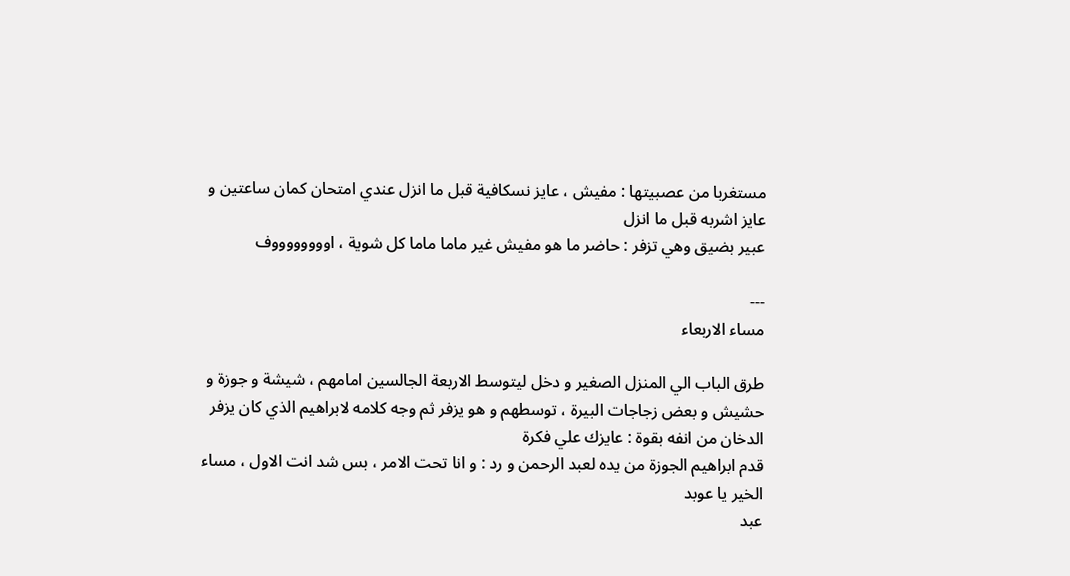مستغربا من عصبيتها : مفيش ، عايز نسكافية قبل ما انزل عندي امتحان كمان ساعتين و عايز اشربه قبل ما انزل
عبير بضيق وهي تزفر : حاضر ما هو مفيش غير ماما ماما كل شوية ، اووووووووف

---
مساء الاربعاء

طرق الباب الي المنزل الصغير و دخل ليتوسط الاربعة الجالسين امامهم ، شيشة و جوزة و حشيش و بعض زجاجات البيرة ، توسطهم و هو يزفر ثم وجه كلامه لابراهيم الذي كان يزفر الدخان من انفه بقوة : عايزك علي فكرة
قدم ابراهيم الجوزة من يده لعبد الرحمن و رد : و انا تحت الامر ، بس شد انت الاول ، مساء الخير يا عوبد
عبد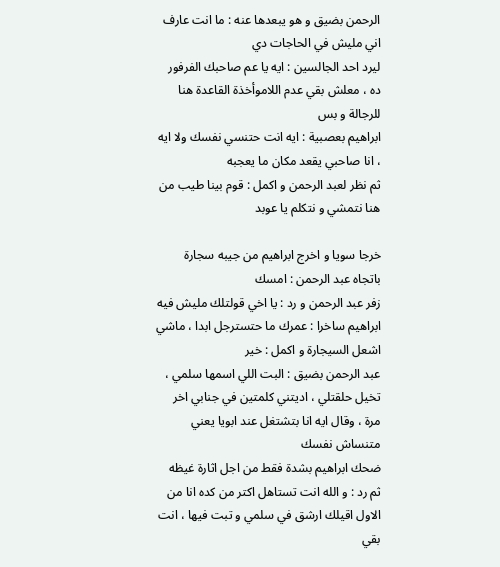الرحمن بضيق و هو يبعدها عنه : ما انت عارف اني مليش في الحاجات دي
ليرد احد الجالسين : ايه يا عم صاحبك الفرفور ده ، معلش بقي عدم اللاموأخذة القاعدة هنا للرجالة و بس
ابراهيم بعصبية : ايه انت حتنسي نفسك ولا ايه ، انا صاحبي يقعد مكان ما يعجبه
ثم نظر لعبد الرحمن و اكمل : قوم بينا طيب من هنا نتمشي و نتكلم يا عوبد

خرجا سويا و اخرج ابراهيم من جيبه سجارة باتجاه عبد الرحمن : امسك
زفر عبد الرحمن و رد : يا اخي قولتلك مليش فيه
ابراهيم ساخرا : عمرك ما حتسترجل ابدا ، ماشي
اشعل السيجارة و اكمل : خير
عبد الرحمن بضيق : البت اللي اسمها سلمي ، تخيل حلقتلي ، اديتني كلمتين في جنابي اخر مرة ، وقال ايه انا بتشتغل عند ابويا يعني متنساش نفسك
ضحك ابراهيم بشدة فقط من اجل اثارة غيظه ثم رد : و الله انت تستاهل اكتر من كده انا من الاول اقيلك ارشق في سلمي و تبت فيها ، انت بقي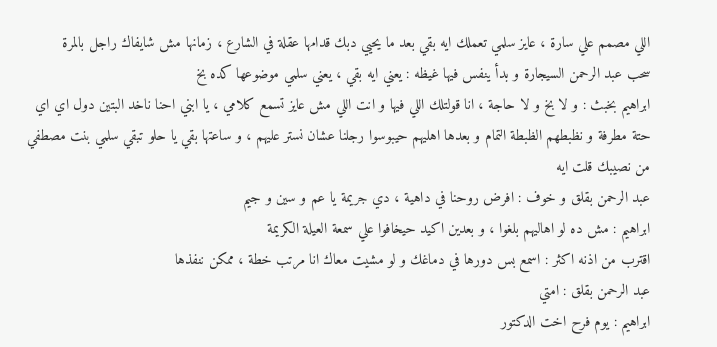اللي مصمم علي سارة ، عايز سلمي تعملك ايه بقي بعد ما يحيي دبك قدامها عقلة في الشارع ، زمانها مش شايفاك راجل بالمرة
سحب عبد الرحمن السيجارة و بدأ ينفس فيها غيظه : يعني ايه بقي ، يعني سلمي موضوعها كده بخ
ابراهيم بخبث : و لا بخ و لا حاجة ، انا قولتلك اللي فيها و انت اللي مش عايز تسمع كلامي ، يا ابني احنا ناخد البتين دول اي اي حتة مطرفة و نظبطهم الظبطة التمام و بعدها اهليهم حيبوسوا رجلنا عشان نستر عليهم ، و ساعتها بقي يا حلو تبقي سلمي بنت مصطفي من نصيبك قلت ايه
عبد الرحمن بقلق و خوف : افرض روحنا في داهية ، دي جريمة يا عم و سين و جيم
ابراهيم : مش ده لو اهاليهم بلغوا ، و بعدين اكيد حيخافوا علي سمعة العيلة الكريمة
اقترب من اذنه اكثر : اسمع بس دورها في دماغك و لو مشيت معاك انا مرتب خطة ، ممكن ننفذها
عبد الرحمن بقلق : امتي
ابراهيم : يوم فرح اخت الدكتور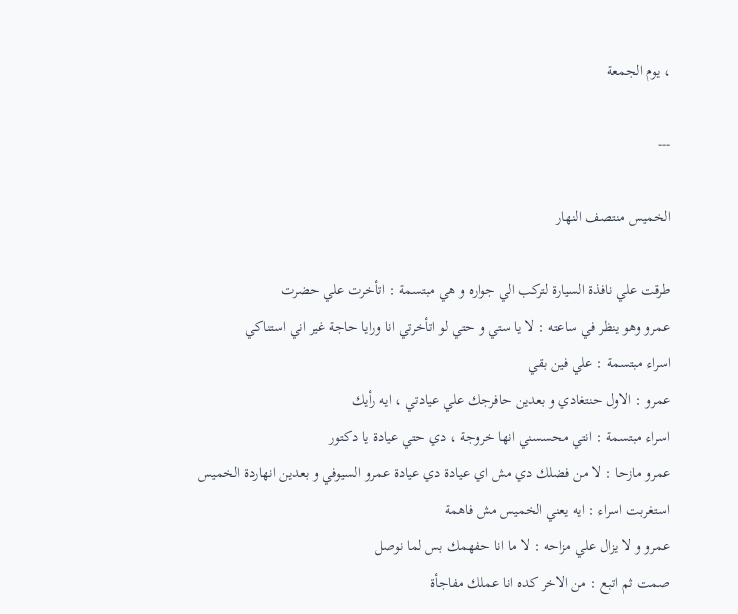، يوم الجمعة

---

الخميس منتصف النهار

طرقت علي نافذة السيارة لتركب الي جواره و هي مبتسمة : اتأخرت علي حضرت
عمرو وهو ينظر في ساعته : لا يا ستي و حتي لو اتأخرتي انا ورايا حاجة غير اني استناكي
اسراء مبتسمة : علي فين بقي
عمرو : الاول حنتغادي و بعدين حافرجك علي عيادتي ، ايه رأيك
اسراء مبتسمة : انتي محسسني انها خروجة ، دي حتي عيادة يا دكتور
عمرو مازحا : لا من فضلك دي مش اي عيادة دي عيادة عمرو السيوفي و بعدين انهاردة الخميس
استغربت اسراء : ايه يعني الخميس مش فاهمة
عمرو و لا يزال علي مزاحه : لا ما انا حفهمك بس لما نوصل
صمت ثم اتبع : من الاخر كده انا عملك مفاجأة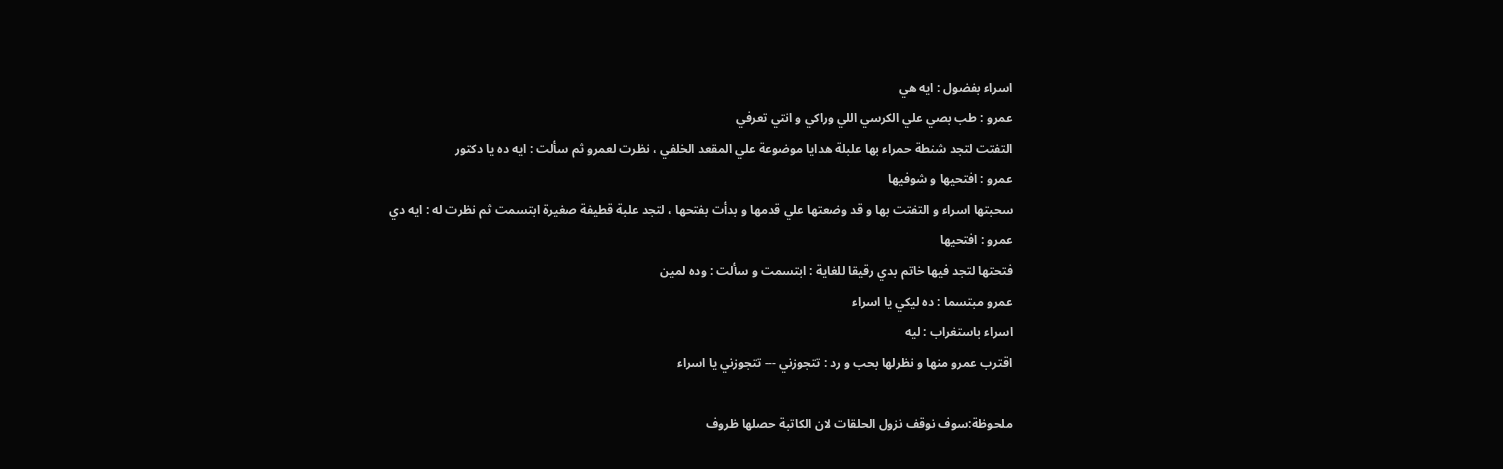اسراء بفضول : ايه هي
عمرو : طب بصي علي الكرسي اللي وراكي و انتي تعرفي
التفتت لتجد شنطة حمراء بها علبلة هدايا موضوعة علي المقعد الخلفي ، نظرت لعمرو ثم سألت : ايه ده يا دكتور
عمرو : افتحيها و شوفيها
سحبتها اسراء و التفتت بها و قد وضعتها علي قدمها و بدأت بفتحها ، لتجد علبة قطيفة صغيرة ابتسمت ثم نظرت له : ايه دي
عمرو : افتحيها
فتحتها لتجد فيها خاتم بدي رقيقا للغاية : ابتسمت و سألت : وده لمين
عمرو مبتسما : ده ليكي يا اسراء
اسراء باستغراب : ليه
اقترب عمرو منها و نظرلها بحب و رد : تتجوزني --- تتجوزني يا اسراء

ملحوظة:سوف نوقف نزول الحلقات لان الكاتبة حصلها ظروف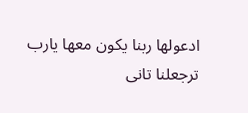ادعولها ربنا يكون معها يارب ترجعلنا تانى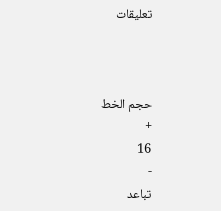تعليقات



حجم الخط
+
16
-
تباعد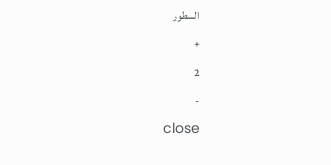السطور
+
2
-
close